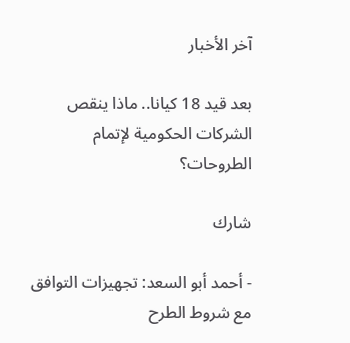آخر الأخبار

بعد قيد 18 كيانا.. ماذا ينقص الشركات الحكومية لإتمام الطروحات؟

شارك

- أحمد أبو السعد: تجهيزات التوافق مع شروط الطرح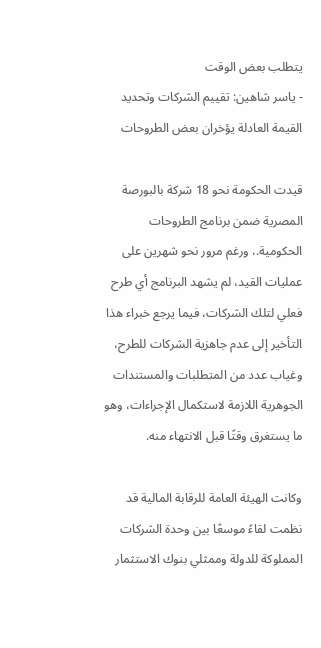يتطلب بعض الوقت
- ياسر شاهين: تقييم الشركات وتحديد القيمة العادلة يؤخران بعض الطروحات

قيدت الحكومة نحو 18 شركة بالبورصة المصرية ضمن برنامج الطروحات الحكومية.، ورغم مرور نحو شهرين على عمليات القيد، لم يشهد البرنامج أي طرح فعلي لتلك الشركات، فيما يرجع خبراء هذا التأخير إلى عدم جاهزية الشركات للطرح، وغياب عدد من المتطلبات والمستندات الجوهرية اللازمة لاستكمال الإجراءات، وهو ما يستغرق وقتًا قبل الانتهاء منه.

وكانت الهيئة العامة للرقابة المالية قد نظمت لقاءً موسعًا بين وحدة الشركات المملوكة للدولة وممثلي بنوك الاستثمار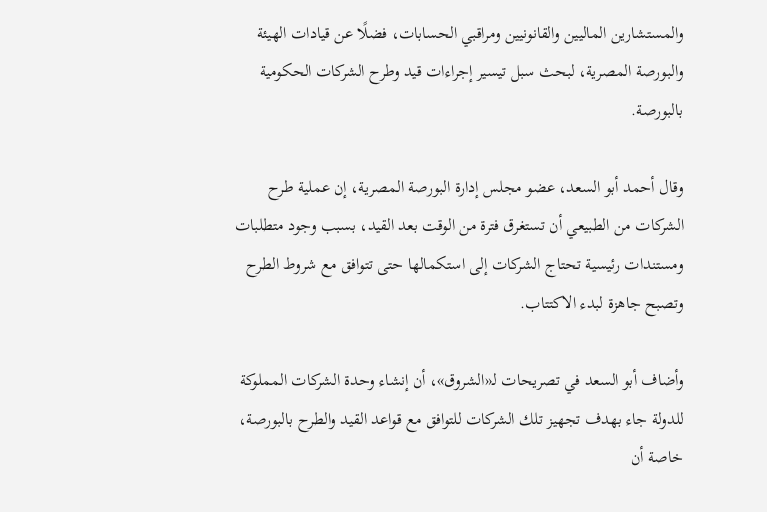والمستشارين الماليين والقانونيين ومراقبي الحسابات، فضلًا عن قيادات الهيئة والبورصة المصرية، لبحث سبل تيسير إجراءات قيد وطرح الشركات الحكومية بالبورصة.

وقال أحمد أبو السعد، عضو مجلس إدارة البورصة المصرية، إن عملية طرح الشركات من الطبيعي أن تستغرق فترة من الوقت بعد القيد، بسبب وجود متطلبات ومستندات رئيسية تحتاج الشركات إلى استكمالها حتى تتوافق مع شروط الطرح وتصبح جاهزة لبدء الاكتتاب.

وأضاف أبو السعد في تصريحات لـ«الشروق»، أن إنشاء وحدة الشركات المملوكة للدولة جاء بهدف تجهيز تلك الشركات للتوافق مع قواعد القيد والطرح بالبورصة، خاصة أن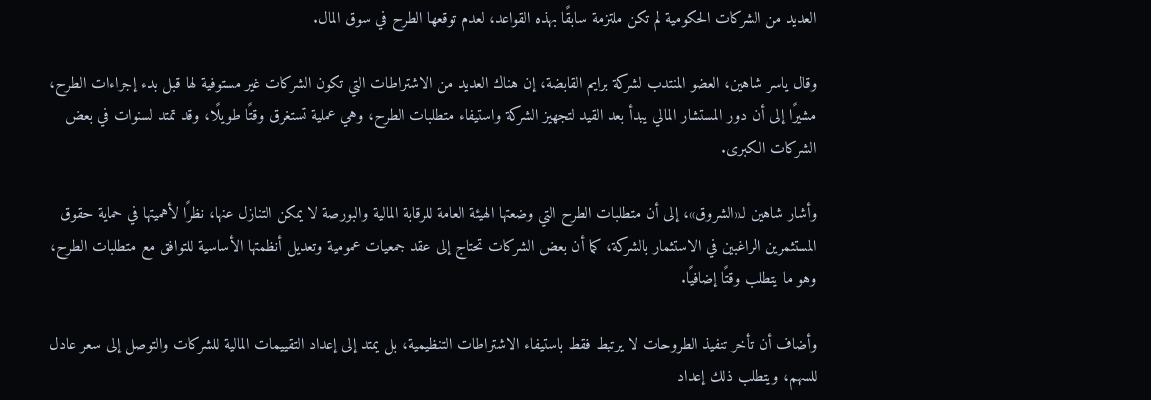العديد من الشركات الحكومية لم تكن ملتزمة سابقًا بهذه القواعد، لعدم توقعها الطرح في سوق المال.

وقال ياسر شاهين، العضو المنتدب لشركة برايم القابضة، إن هناك العديد من الاشتراطات التي تكون الشركات غير مستوفية لها قبل بدء إجراءات الطرح، مشيرًا إلى أن دور المستشار المالي يبدأ بعد القيد لتجهيز الشركة واستيفاء متطلبات الطرح، وهي عملية تستغرق وقتًا طويلًا، وقد تمتد لسنوات في بعض الشركات الكبرى.

وأشار شاهين لـ«الشروق»، إلى أن متطلبات الطرح التي وضعتها الهيئة العامة للرقابة المالية والبورصة لا يمكن التنازل عنها، نظرًا لأهميتها في حماية حقوق المستثمرين الراغبين في الاستثمار بالشركة، كما أن بعض الشركات تحتاج إلى عقد جمعيات عمومية وتعديل أنظمتها الأساسية للتوافق مع متطلبات الطرح، وهو ما يتطلب وقتًا إضافيًا.

وأضاف أن تأخر تنفيذ الطروحات لا يرتبط فقط باستيفاء الاشتراطات التنظيمية، بل يمتد إلى إعداد التقييمات المالية للشركات والتوصل إلى سعر عادل للسهم، ويتطلب ذلك إعداد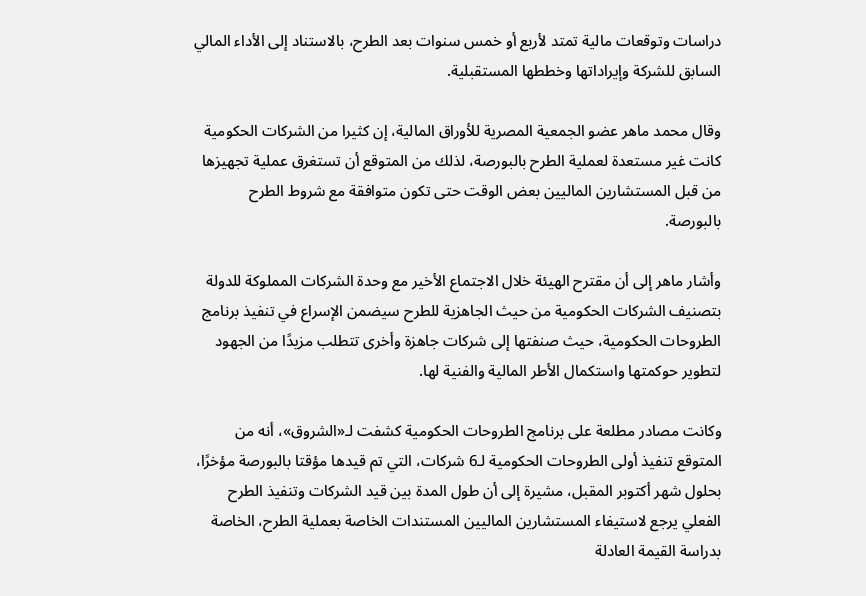دراسات وتوقعات مالية تمتد لأربع أو خمس سنوات بعد الطرح، بالاستناد إلى الأداء المالي السابق للشركة وإيراداتها وخططها المستقبلية.

وقال محمد ماهر عضو الجمعية المصرية للأوراق المالية، إن كثيرا من الشركات الحكومية كانت غير مستعدة لعملية الطرح بالبورصة، لذلك من المتوقع أن تستغرق عملية تجهيزها من قبل المستشارين الماليين بعض الوقت حتى تكون متوافقة مع شروط الطرح بالبورصة.

وأشار ماهر إلى أن مقترح الهيئة خلال الاجتماع الأخير مع وحدة الشركات المملوكة للدولة بتصنيف الشركات الحكومية من حيث الجاهزية للطرح سيضمن الإسراع في تنفيذ برنامج الطروحات الحكومية، حيث صنفتها إلى شركات جاهزة وأخرى تتطلب مزيدًا من الجهود لتطوير حوكمتها واستكمال الأطر المالية والفنية لها.

وكانت مصادر مطلعة على برنامج الطروحات الحكومية كشفت لـ«الشروق»، أنه من المتوقع تنفيذ أولى الطروحات الحكومية لـ6 شركات، التي تم قيدها مؤقتا بالبورصة مؤخرًا، بحلول شهر أكتوبر المقبل، مشيرة إلى أن طول المدة بين قيد الشركات وتنفيذ الطرح الفعلي يرجع لاستيفاء المستشارين الماليين المستندات الخاصة بعملية الطرح، الخاصة بدراسة القيمة العادلة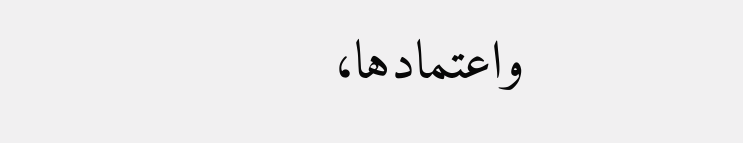واعتمادها،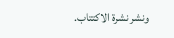ونشر نشرة الاكتتاب.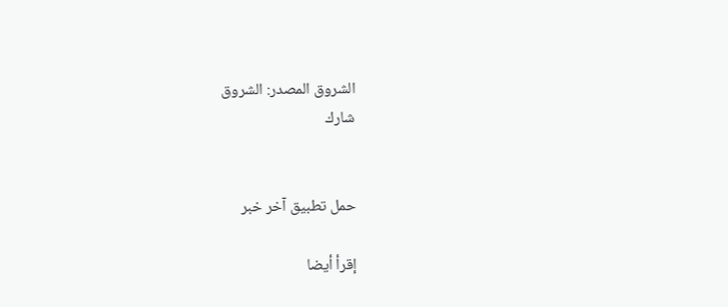الشروق المصدر: الشروق
شارك


حمل تطبيق آخر خبر

إقرأ أيضا